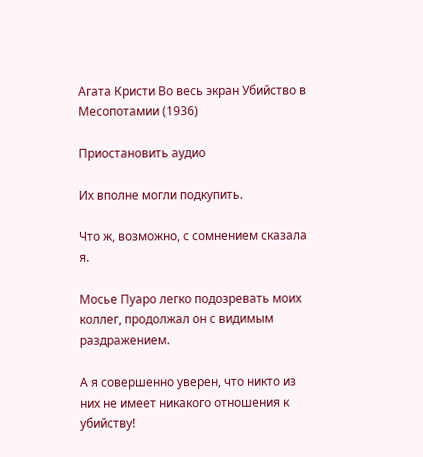Агата Кристи Во весь экран Убийство в Месопотамии (1936)

Приостановить аудио

Их вполне могли подкупить.

Что ж, возможно, с сомнением сказала я.

Мосье Пуаро легко подозревать моих коллег, продолжал он с видимым раздражением.

А я совершенно уверен, что никто из них не имеет никакого отношения к убийству!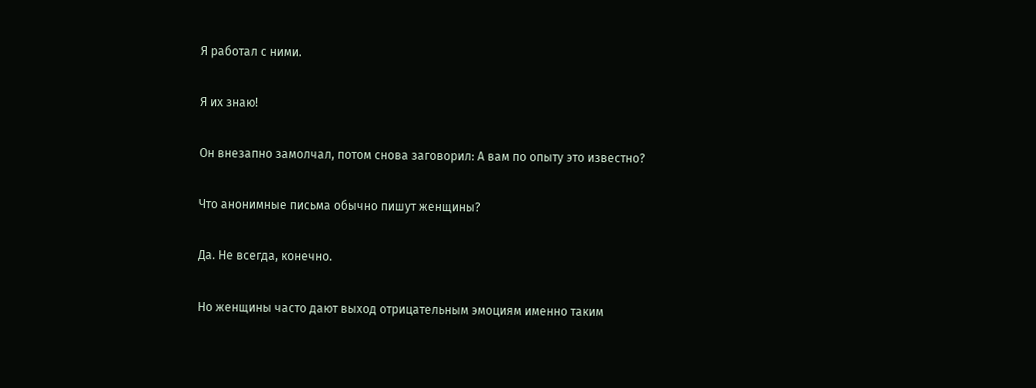Я работал с ними.

Я их знаю!

Он внезапно замолчал, потом снова заговорил: А вам по опыту это известно?

Что анонимные письма обычно пишут женщины?

Да. Не всегда, конечно.

Но женщины часто дают выход отрицательным эмоциям именно таким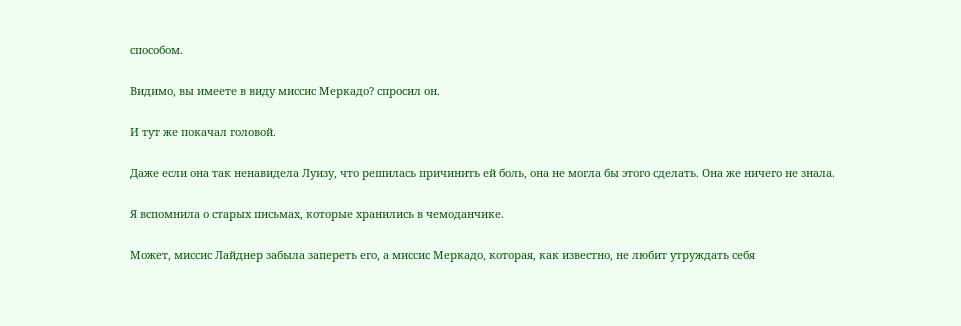способом.

Видимо, вы имеете в виду миссис Меркадо? спросил он.

И тут же покачал головой.

Даже если она так ненавидела Луизу, что решилась причинить ей боль, она не могла бы этого сделать. Она же ничего не знала.

Я вспомнила о старых письмах, которые хранились в чемоданчике.

Может, миссис Лайднер забыла запереть его, а миссис Меркадо, которая, как известно, не любит утруждать себя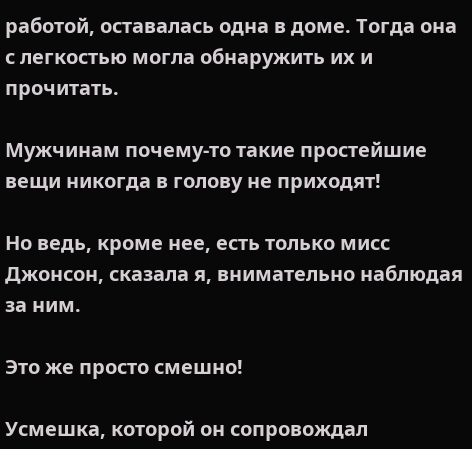работой, оставалась одна в доме. Тогда она с легкостью могла обнаружить их и прочитать.

Мужчинам почему-то такие простейшие вещи никогда в голову не приходят!

Но ведь, кроме нее, есть только мисс Джонсон, сказала я, внимательно наблюдая за ним.

Это же просто смешно!

Усмешка, которой он сопровождал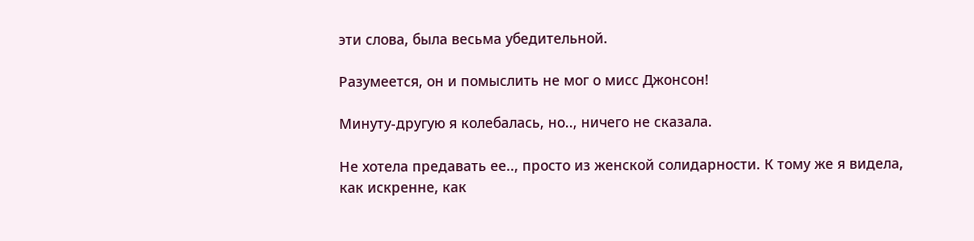эти слова, была весьма убедительной.

Разумеется, он и помыслить не мог о мисс Джонсон!

Минуту-другую я колебалась, но.., ничего не сказала.

Не хотела предавать ее.., просто из женской солидарности. К тому же я видела, как искренне, как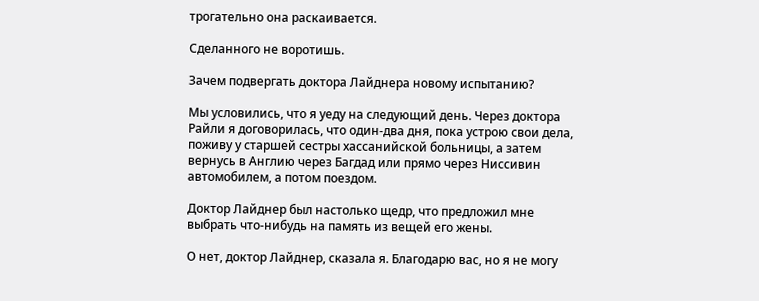трогательно она раскаивается.

Сделанного не воротишь.

Зачем подвергать доктора Лайднера новому испытанию?

Мы условились, что я уеду на следующий день. Через доктора Райли я договорилась, что один-два дня, пока устрою свои дела, поживу у старшей сестры хассанийской больницы, а затем вернусь в Англию через Багдад или прямо через Ниссивин автомобилем, а потом поездом.

Доктор Лайднер был настолько щедр, что предложил мне выбрать что-нибудь на память из вещей его жены.

О нет, доктор Лайднер, сказала я. Благодарю вас, но я не могу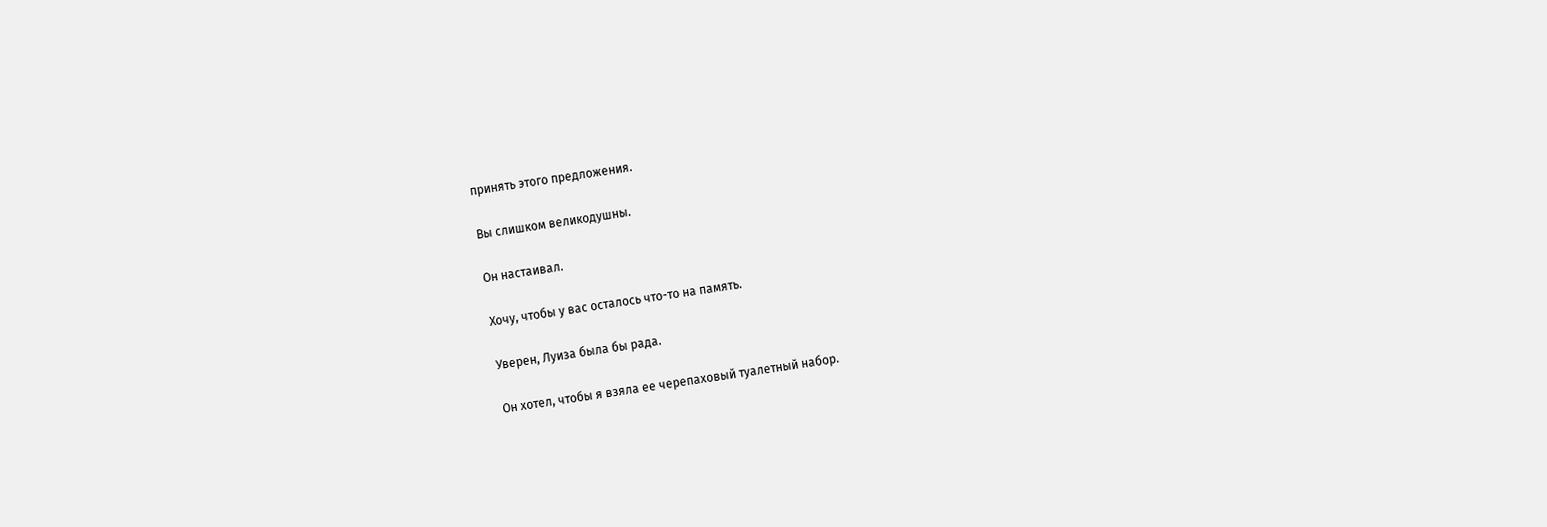принять этого предложения.

Вы слишком великодушны.

Он настаивал.

Хочу, чтобы у вас осталось что-то на память.

Уверен, Луиза была бы рада.

Он хотел, чтобы я взяла ее черепаховый туалетный набор.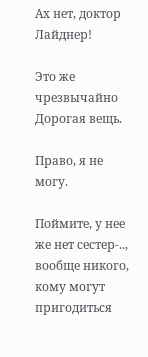Ах нет, доктор Лайднер!

Это же чрезвычайно Дорогая вещь.

Право, я не могу.

Поймите, у нее же нет сестер-.., вообще никого, кому могут пригодиться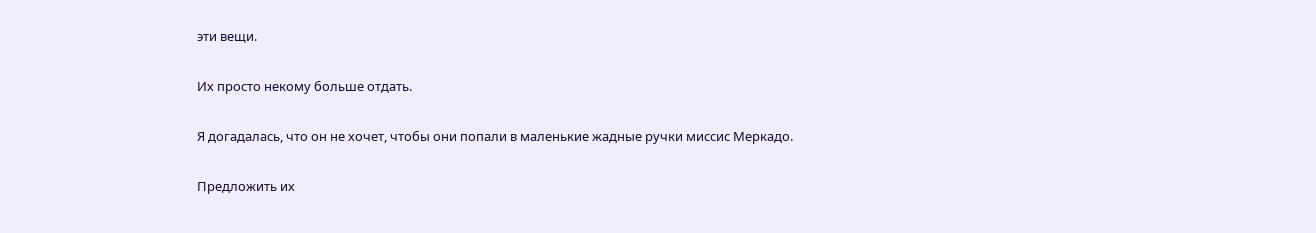эти вещи.

Их просто некому больше отдать.

Я догадалась, что он не хочет, чтобы они попали в маленькие жадные ручки миссис Меркадо.

Предложить их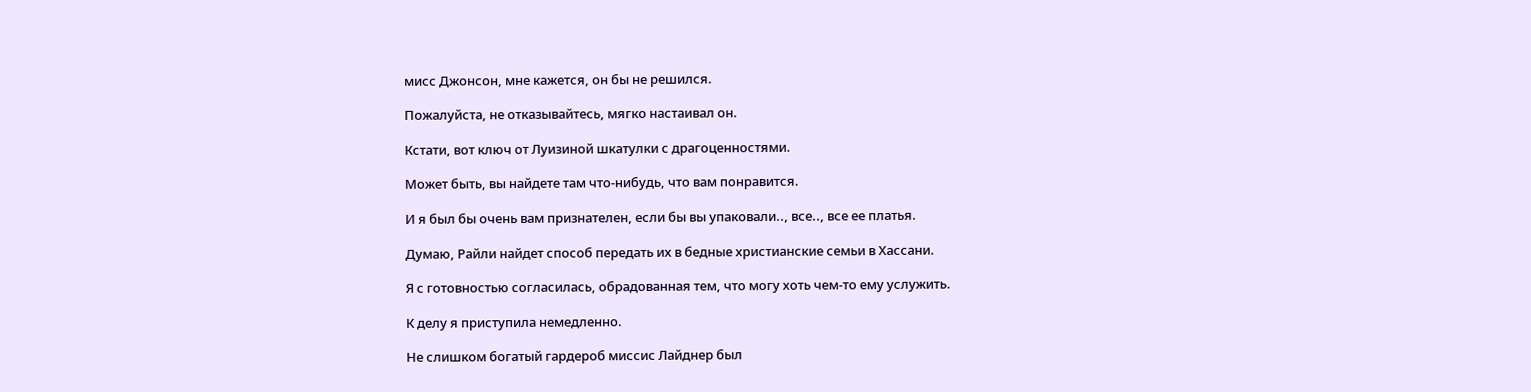мисс Джонсон, мне кажется, он бы не решился.

Пожалуйста, не отказывайтесь, мягко настаивал он.

Кстати, вот ключ от Луизиной шкатулки с драгоценностями.

Может быть, вы найдете там что-нибудь, что вам понравится.

И я был бы очень вам признателен, если бы вы упаковали.., все.., все ее платья.

Думаю, Райли найдет способ передать их в бедные христианские семьи в Хассани.

Я с готовностью согласилась, обрадованная тем, что могу хоть чем-то ему услужить.

К делу я приступила немедленно.

Не слишком богатый гардероб миссис Лайднер был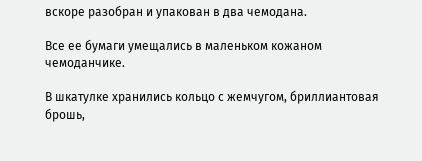вскоре разобран и упакован в два чемодана.

Все ее бумаги умещались в маленьком кожаном чемоданчике.

В шкатулке хранились кольцо с жемчугом, бриллиантовая брошь,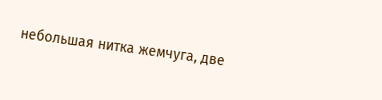небольшая нитка жемчуга, две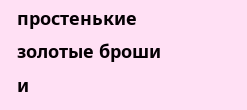простенькие золотые броши и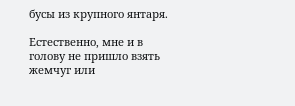бусы из крупного янтаря.

Естественно, мне и в голову не пришло взять жемчуг или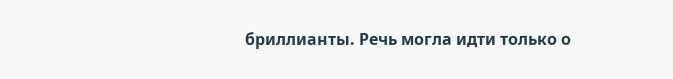бриллианты. Речь могла идти только о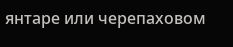янтаре или черепаховом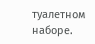туалетном наборе.